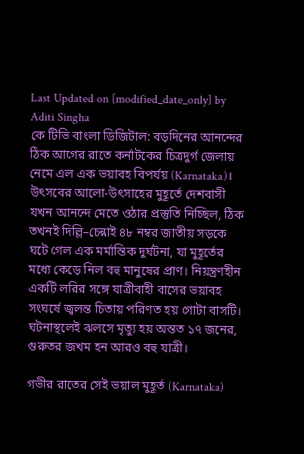Last Updated on [modified_date_only] by Aditi Singha
কে টিভি বাংলা ডিজিটাল: বড়দিনের আনন্দের ঠিক আগের রাতে কর্নাটকের চিত্রদুর্গ জেলায় নেমে এল এক ভয়াবহ বিপর্যয় (Karnataka)। উৎসবের আলো-উৎসাহের মুহূর্তে দেশবাসী যখন আনন্দে মেতে ওঠার প্রস্তুতি নিচ্ছিল, ঠিক তখনই দিল্লি–চেন্নাই ৪৮ নম্বর জাতীয় সড়কে ঘটে গেল এক মর্মান্তিক দুর্ঘটনা, যা মুহূর্তের মধ্যে কেড়ে নিল বহু মানুষের প্রাণ। নিয়ন্ত্রণহীন একটি লরির সঙ্গে যাত্রীবাহী বাসের ভয়াবহ সংঘর্ষে জ্বলন্ত চিতায় পরিণত হয় গোটা বাসটি। ঘটনাস্থলেই ঝলসে মৃত্যু হয় অন্তত ১৭ জনের, গুরুতর জখম হন আরও বহু যাত্রী।

গভীর রাতের সেই ভয়াল মুহূর্ত (Karnataka)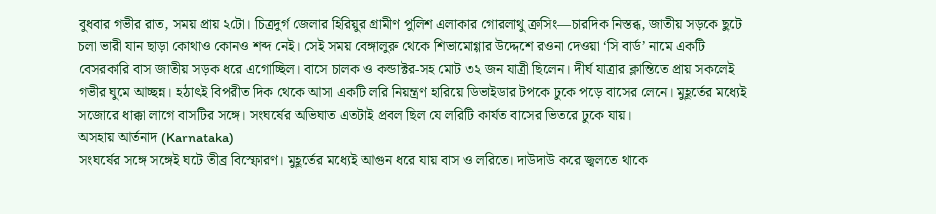বুধবার গভীর রাত, সময় প্রায় ২টো। চিত্রদুর্গ জেলার হিরিয়ুর গ্রামীণ পুলিশ এলাকার গোরলাথু ক্রসিং—চারদিক নিস্তব্ধ, জাতীয় সড়কে ছুটে চলা ভারী যান ছাড়া কোথাও কোনও শব্দ নেই। সেই সময় বেঙ্গালুরু থেকে শিভামোগ্গার উদ্দেশে রওনা দেওয়া ‘সি বার্ড’ নামে একটি বেসরকারি বাস জাতীয় সড়ক ধরে এগোচ্ছিল। বাসে চালক ও কন্ডাক্টর-সহ মোট ৩২ জন যাত্রী ছিলেন। দীর্ঘ যাত্রার ক্লান্তিতে প্রায় সকলেই গভীর ঘুমে আচ্ছন্ন। হঠাৎই বিপরীত দিক থেকে আসা একটি লরি নিয়ন্ত্রণ হারিয়ে ডিভাইডার টপকে ঢুকে পড়ে বাসের লেনে। মুহূর্তের মধ্যেই সজোরে ধাক্কা লাগে বাসটির সঙ্গে। সংঘর্ষের অভিঘাত এতটাই প্রবল ছিল যে লরিটি কার্যত বাসের ভিতরে ঢুকে যায়।
অসহায় আর্তনাদ (Karnataka)
সংঘর্ষের সঙ্গে সঙ্গেই ঘটে তীব্র বিস্ফোরণ। মুহূর্তের মধ্যেই আগুন ধরে যায় বাস ও লরিতে। দাউদাউ করে জ্বলতে থাকে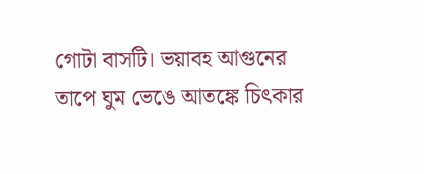গোটা বাসটি। ভয়াবহ আগুনের তাপে ঘুম ভেঙে আতঙ্কে চিৎকার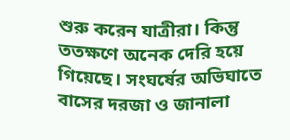শুরু করেন যাত্রীরা। কিন্তু ততক্ষণে অনেক দেরি হয়ে গিয়েছে। সংঘর্ষের অভিঘাতে বাসের দরজা ও জানালা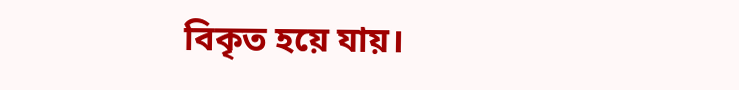বিকৃত হয়ে যায়।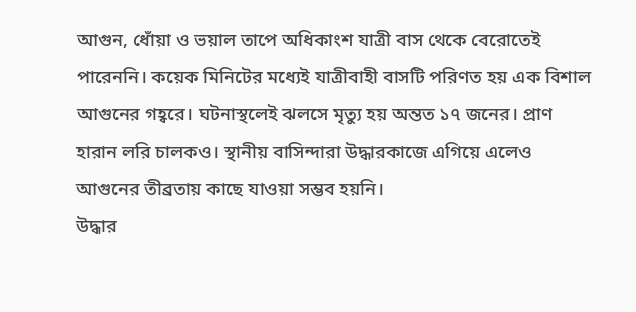আগুন, ধোঁয়া ও ভয়াল তাপে অধিকাংশ যাত্রী বাস থেকে বেরোতেই পারেননি। কয়েক মিনিটের মধ্যেই যাত্রীবাহী বাসটি পরিণত হয় এক বিশাল আগুনের গহ্বরে। ঘটনাস্থলেই ঝলসে মৃত্যু হয় অন্তত ১৭ জনের। প্রাণ হারান লরি চালকও। স্থানীয় বাসিন্দারা উদ্ধারকাজে এগিয়ে এলেও আগুনের তীব্রতায় কাছে যাওয়া সম্ভব হয়নি।
উদ্ধার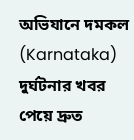অভিযানে দমকল (Karnataka)
দুর্ঘটনার খবর পেয়ে দ্রুত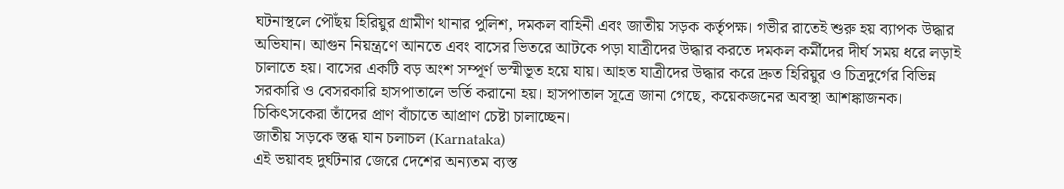ঘটনাস্থলে পৌঁছয় হিরিয়ুর গ্রামীণ থানার পুলিশ, দমকল বাহিনী এবং জাতীয় সড়ক কর্তৃপক্ষ। গভীর রাতেই শুরু হয় ব্যাপক উদ্ধার অভিযান। আগুন নিয়ন্ত্রণে আনতে এবং বাসের ভিতরে আটকে পড়া যাত্রীদের উদ্ধার করতে দমকল কর্মীদের দীর্ঘ সময় ধরে লড়াই চালাতে হয়। বাসের একটি বড় অংশ সম্পূর্ণ ভস্মীভূত হয়ে যায়। আহত যাত্রীদের উদ্ধার করে দ্রুত হিরিয়ুর ও চিত্রদুর্গের বিভিন্ন সরকারি ও বেসরকারি হাসপাতালে ভর্তি করানো হয়। হাসপাতাল সূত্রে জানা গেছে, কয়েকজনের অবস্থা আশঙ্কাজনক। চিকিৎসকেরা তাঁদের প্রাণ বাঁচাতে আপ্রাণ চেষ্টা চালাচ্ছেন।
জাতীয় সড়কে স্তব্ধ যান চলাচল (Karnataka)
এই ভয়াবহ দুর্ঘটনার জেরে দেশের অন্যতম ব্যস্ত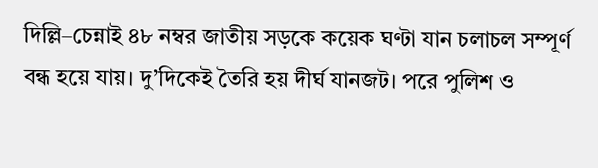দিল্লি–চেন্নাই ৪৮ নম্বর জাতীয় সড়কে কয়েক ঘণ্টা যান চলাচল সম্পূর্ণ বন্ধ হয়ে যায়। দু’দিকেই তৈরি হয় দীর্ঘ যানজট। পরে পুলিশ ও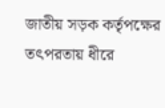জাতীয় সড়ক কর্তৃপক্ষের তৎপরতায় ধীরে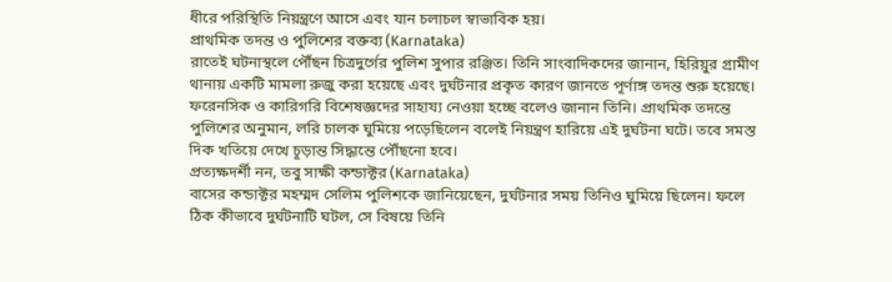ধীরে পরিস্থিতি নিয়ন্ত্রণে আসে এবং যান চলাচল স্বাভাবিক হয়।
প্রাথমিক তদন্ত ও পুলিশের বক্তব্য (Karnataka)
রাতেই ঘটনাস্থলে পৌঁছন চিত্রদুর্গের পুলিশ সুপার রঞ্জিত। তিনি সাংবাদিকদের জানান, হিরিয়ুর গ্রামীণ থানায় একটি মামলা রুজু করা হয়েছে এবং দুর্ঘটনার প্রকৃত কারণ জানতে পূর্ণাঙ্গ তদন্ত শুরু হয়েছে। ফরেনসিক ও কারিগরি বিশেষজ্ঞদের সাহায্য নেওয়া হচ্ছে বলেও জানান তিনি। প্রাথমিক তদন্তে পুলিশের অনুমান, লরি চালক ঘুমিয়ে পড়েছিলেন বলেই নিয়ন্ত্রণ হারিয়ে এই দুর্ঘটনা ঘটে। তবে সমস্ত দিক খতিয়ে দেখে চূড়ান্ত সিদ্ধান্তে পৌঁছনো হবে।
প্রত্যক্ষদর্শী নন, তবু সাক্ষী কন্ডাক্টর (Karnataka)
বাসের কন্ডাক্টর মহম্মদ সেলিম পুলিশকে জানিয়েছেন, দুর্ঘটনার সময় তিনিও ঘুমিয়ে ছিলেন। ফলে ঠিক কীভাবে দুর্ঘটনাটি ঘটল, সে বিষয়ে তিনি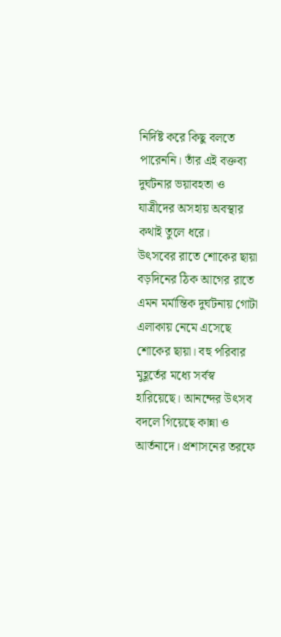নির্দিষ্ট করে কিছু বলতে পারেননি। তাঁর এই বক্তব্য দুর্ঘটনার ভয়াবহতা ও যাত্রীদের অসহায় অবস্থার কথাই তুলে ধরে।
উৎসবের রাতে শোকের ছায়া
বড়দিনের ঠিক আগের রাতে এমন মর্মান্তিক দুর্ঘটনায় গোটা এলাকায় নেমে এসেছে শোকের ছায়া। বহু পরিবার মুহূর্তের মধ্যে সর্বস্ব হারিয়েছে। আনন্দের উৎসব বদলে গিয়েছে কান্না ও আর্তনাদে। প্রশাসনের তরফে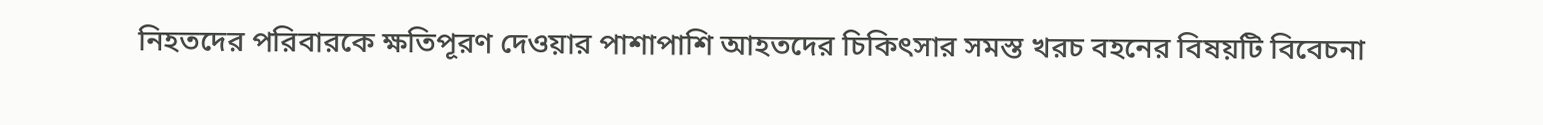নিহতদের পরিবারকে ক্ষতিপূরণ দেওয়ার পাশাপাশি আহতদের চিকিৎসার সমস্ত খরচ বহনের বিষয়টি বিবেচনা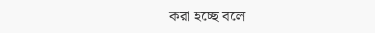করা হচ্ছে বলে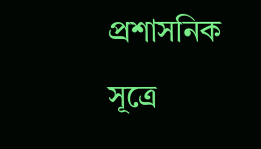প্রশাসনিক সূত্রে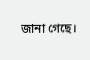জানা গেছে।